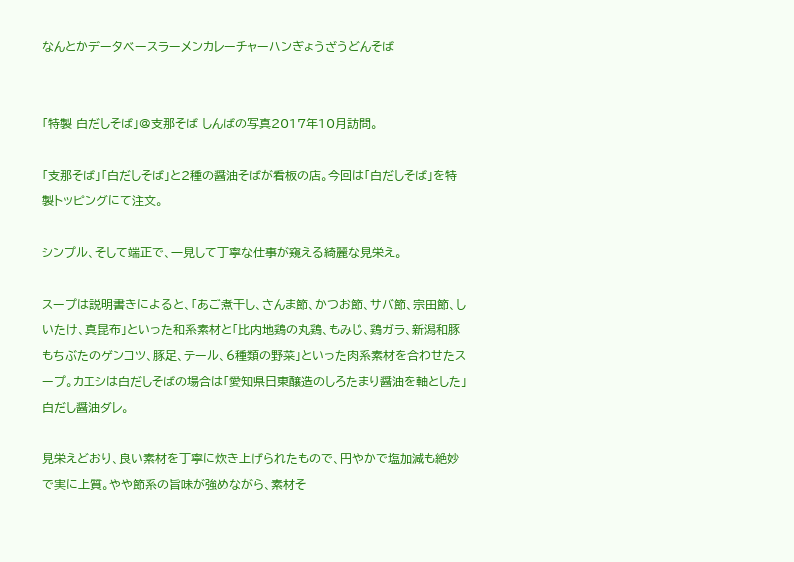なんとかデータベースラーメンカレーチャーハンぎょうざうどんそば


「特製 白だしそば」@支那そば しんばの写真2017年10月訪問。

「支那そば」「白だしそば」と2種の醤油そばが看板の店。今回は「白だしそば」を特製トッピングにて注文。

シンプル、そして端正で、一見して丁寧な仕事が窺える綺麗な見栄え。

スープは説明書きによると、「あご煮干し、さんま節、かつお節、サバ節、宗田節、しいたけ、真昆布」といった和系素材と「比内地鶏の丸鶏、もみじ、鶏ガラ、新潟和豚もちぶたのゲンコツ、豚足、テール、6種類の野菜」といった肉系素材を合わせたスープ。カエシは白だしそばの場合は「愛知県日東醸造のしろたまり醤油を軸とした」白だし醤油ダレ。

見栄えどおり、良い素材を丁寧に炊き上げられたもので、円やかで塩加減も絶妙で実に上質。やや節系の旨味が強めながら、素材そ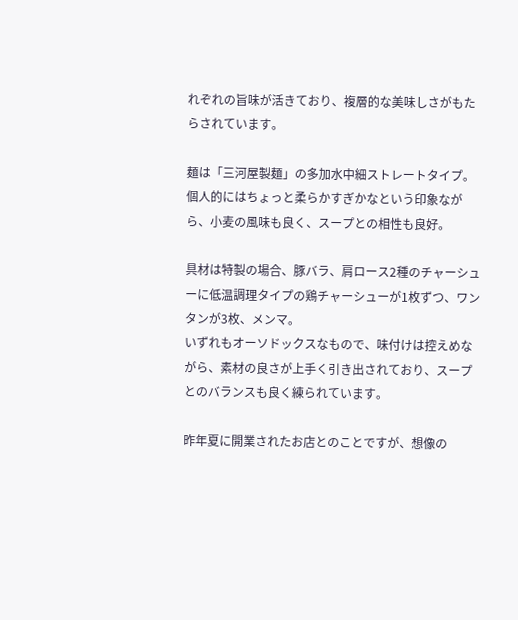れぞれの旨味が活きており、複層的な美味しさがもたらされています。

麺は「三河屋製麺」の多加水中細ストレートタイプ。個人的にはちょっと柔らかすぎかなという印象ながら、小麦の風味も良く、スープとの相性も良好。

具材は特製の場合、豚バラ、肩ロース2種のチャーシューに低温調理タイプの鶏チャーシューが1枚ずつ、ワンタンが3枚、メンマ。
いずれもオーソドックスなもので、味付けは控えめながら、素材の良さが上手く引き出されており、スープとのバランスも良く練られています。

昨年夏に開業されたお店とのことですが、想像の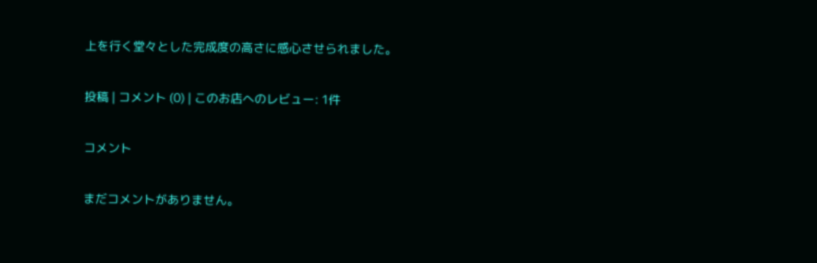上を行く堂々とした完成度の高さに感心させられました。

投稿 | コメント (0) | このお店へのレビュー: 1件

コメント

まだコメントがありません。